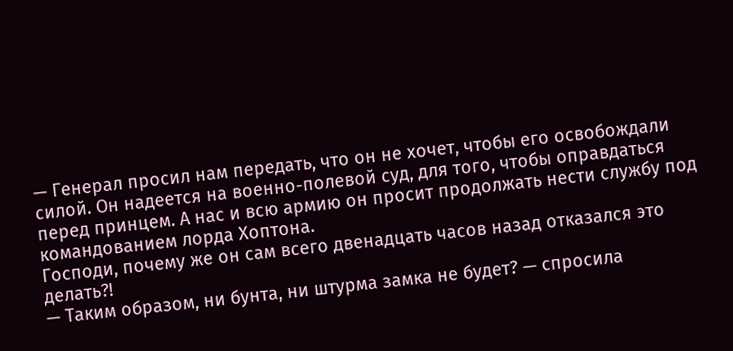— Генерал просил нам передать, что он не хочет, чтобы его освобождали силой. Он надеется на военно-полевой суд, для того, чтобы оправдаться перед принцем. А нас и всю армию он просит продолжать нести службу под командованием лорда Хоптона.
Господи, почему же он сам всего двенадцать часов назад отказался это делать?!
— Таким образом, ни бунта, ни штурма замка не будет? — спросила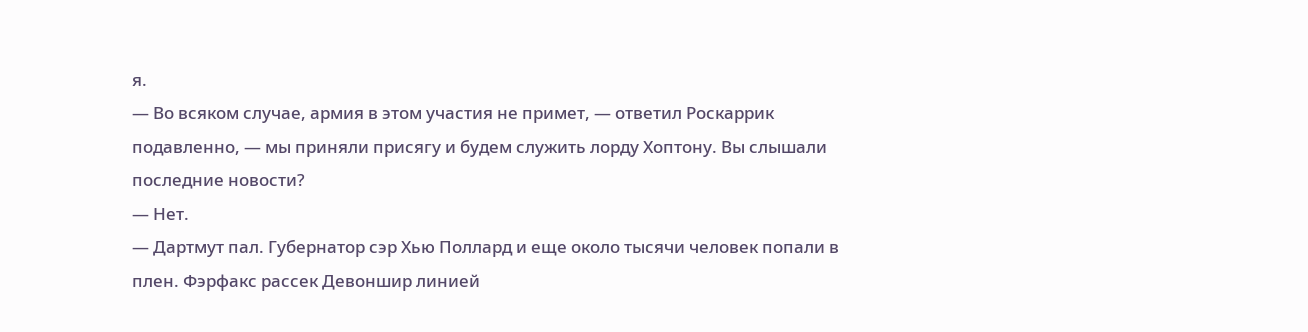я.
— Во всяком случае, армия в этом участия не примет, — ответил Роскаррик подавленно, — мы приняли присягу и будем служить лорду Хоптону. Вы слышали последние новости?
— Нет.
— Дартмут пал. Губернатор сэр Хью Поллард и еще около тысячи человек попали в плен. Фэрфакс рассек Девоншир линией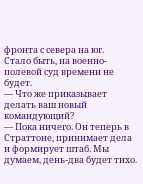фронта с севера на юг.
Стало быть, на военно-полевой суд времени не будет.
— Что же приказывает делать ваш новый командующий?
— Пока ничего. Он теперь в Страттоне, принимает дела и формирует штаб. Мы думаем, день-два будет тихо.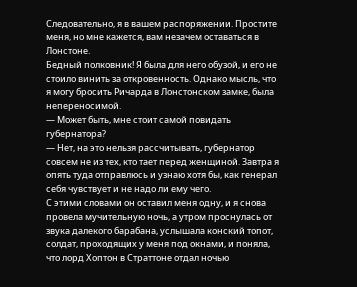Следовательно, я в вашем распоряжении. Простите меня, но мне кажется, вам незачем оставаться в Лонстоне.
Бедный полковник! Я была для него обузой, и его не стоило винить за откровенность. Однако мысль, что я могу бросить Ричарда в Лонстонском замке, была непереносимой.
— Может быть, мне стоит самой повидать губернатора?
— Нет, на это нельзя рассчитывать, губернатор совсем не из тех, кто тает перед женщиной. Завтра я опять туда отправлюсь и узнаю хотя бы, как генерал себя чувствует и не надо ли ему чего.
С этими словами он оставил меня одну, и я снова провела мучительную ночь, а утром проснулась от звука далекого барабана, услышала конский топот, солдат, проходящих у меня под окнами, и поняла, что лорд Хоптон в Страттоне отдал ночью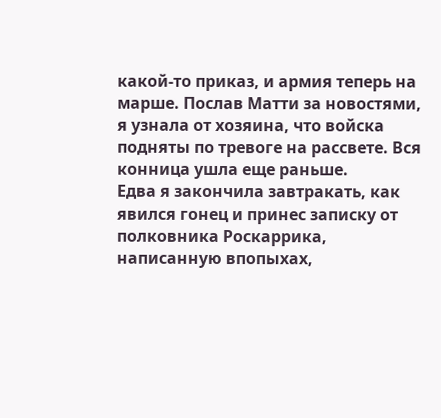какой-то приказ, и армия теперь на марше. Послав Матти за новостями, я узнала от хозяина, что войска подняты по тревоге на рассвете. Вся конница ушла еще раньше.
Едва я закончила завтракать, как явился гонец и принес записку от полковника Роскаррика, написанную впопыхах,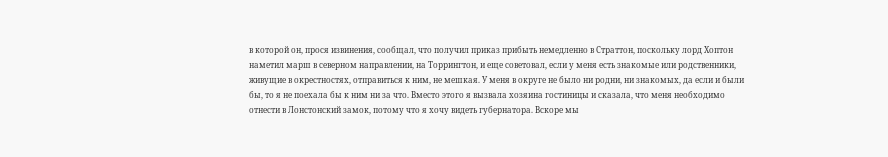в которой он, прося извинения, сообщал, что получил приказ прибыть немедленно в Страттон, поскольку лорд Хоптон наметил марш в северном направлении, на Торрингтон, и еще советовал, если у меня есть знакомые или родственники, живущие в окрестностях, отправиться к ним, не мешкая. У меня в округе не было ни родни, ни знакомых, да если и были бы, то я не поехала бы к ним ни за что. Вместо этого я вызвала хозяина гостиницы и сказала, что меня необходимо отнести в Лонстонский замок, потому что я хочу видеть губернатора. Вскоре мы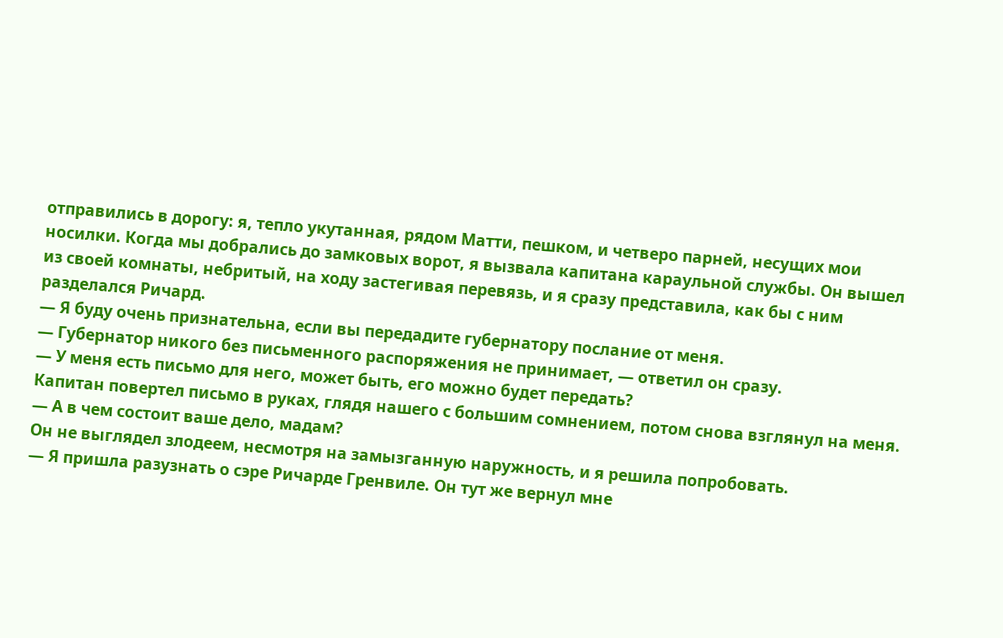отправились в дорогу: я, тепло укутанная, рядом Матти, пешком, и четверо парней, несущих мои носилки. Когда мы добрались до замковых ворот, я вызвала капитана караульной службы. Он вышел из своей комнаты, небритый, на ходу застегивая перевязь, и я сразу представила, как бы с ним разделался Ричард.
— Я буду очень признательна, если вы передадите губернатору послание от меня.
— Губернатор никого без письменного распоряжения не принимает, — ответил он сразу.
— У меня есть письмо для него, может быть, его можно будет передать?
Капитан повертел письмо в руках, глядя нашего с большим сомнением, потом снова взглянул на меня.
— А в чем состоит ваше дело, мадам?
Он не выглядел злодеем, несмотря на замызганную наружность, и я решила попробовать.
— Я пришла разузнать о сэре Ричарде Гренвиле. Он тут же вернул мне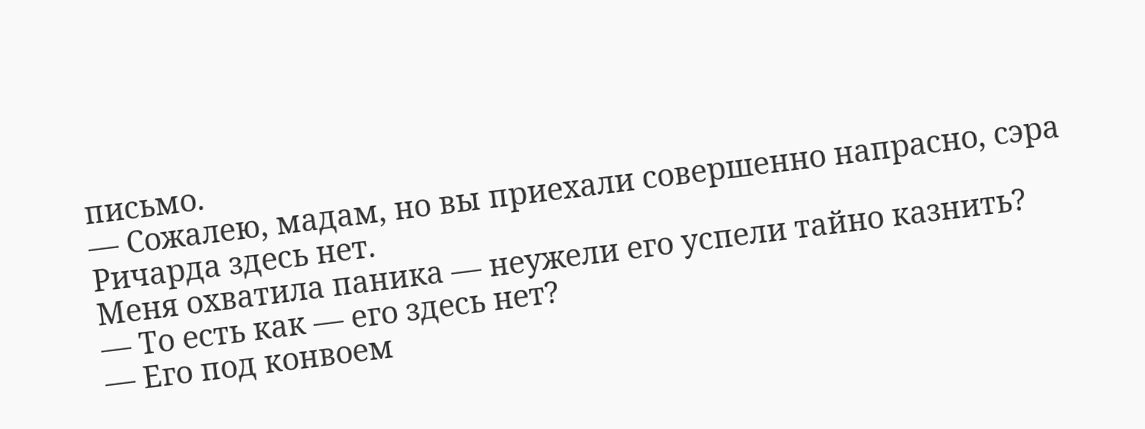письмо.
— Сожалею, мадам, но вы приехали совершенно напрасно, сэра Ричарда здесь нет.
Меня охватила паника — неужели его успели тайно казнить?
— То есть как — его здесь нет?
— Его под конвоем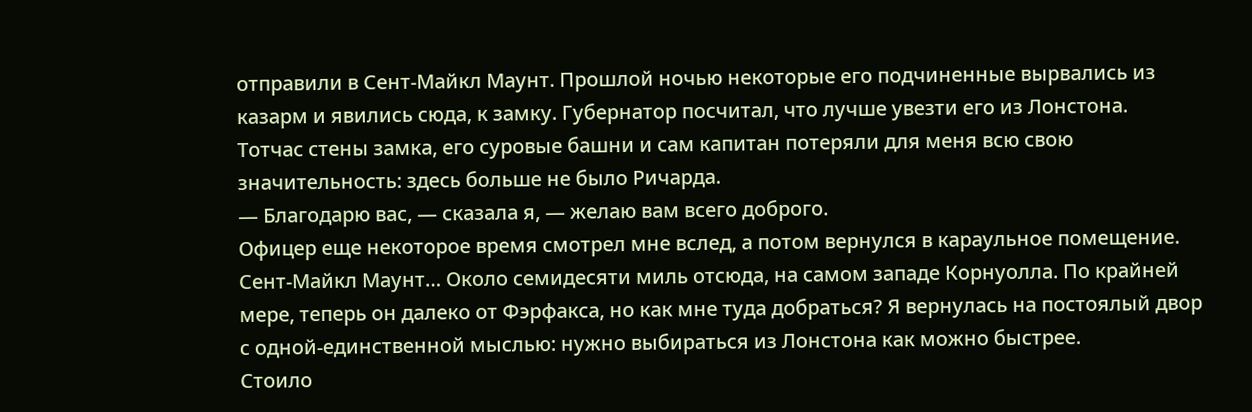отправили в Сент-Майкл Маунт. Прошлой ночью некоторые его подчиненные вырвались из казарм и явились сюда, к замку. Губернатор посчитал, что лучше увезти его из Лонстона.
Тотчас стены замка, его суровые башни и сам капитан потеряли для меня всю свою значительность: здесь больше не было Ричарда.
— Благодарю вас, — сказала я, — желаю вам всего доброго.
Офицер еще некоторое время смотрел мне вслед, а потом вернулся в караульное помещение.
Сент-Майкл Маунт… Около семидесяти миль отсюда, на самом западе Корнуолла. По крайней мере, теперь он далеко от Фэрфакса, но как мне туда добраться? Я вернулась на постоялый двор с одной-единственной мыслью: нужно выбираться из Лонстона как можно быстрее.
Стоило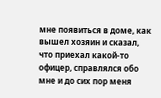мне появиться в доме, как вышел хозяин и сказал, что приехал какой-то офицер, справлялся обо мне и до сих пор меня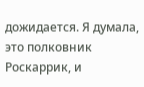дожидается. Я думала, это полковник Роскаррик, и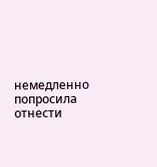немедленно попросила отнести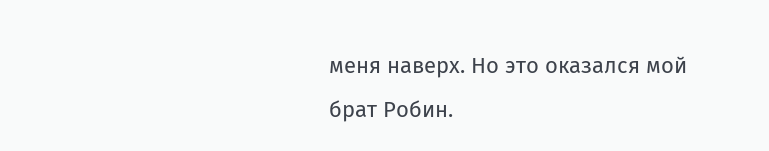меня наверх. Но это оказался мой брат Робин.